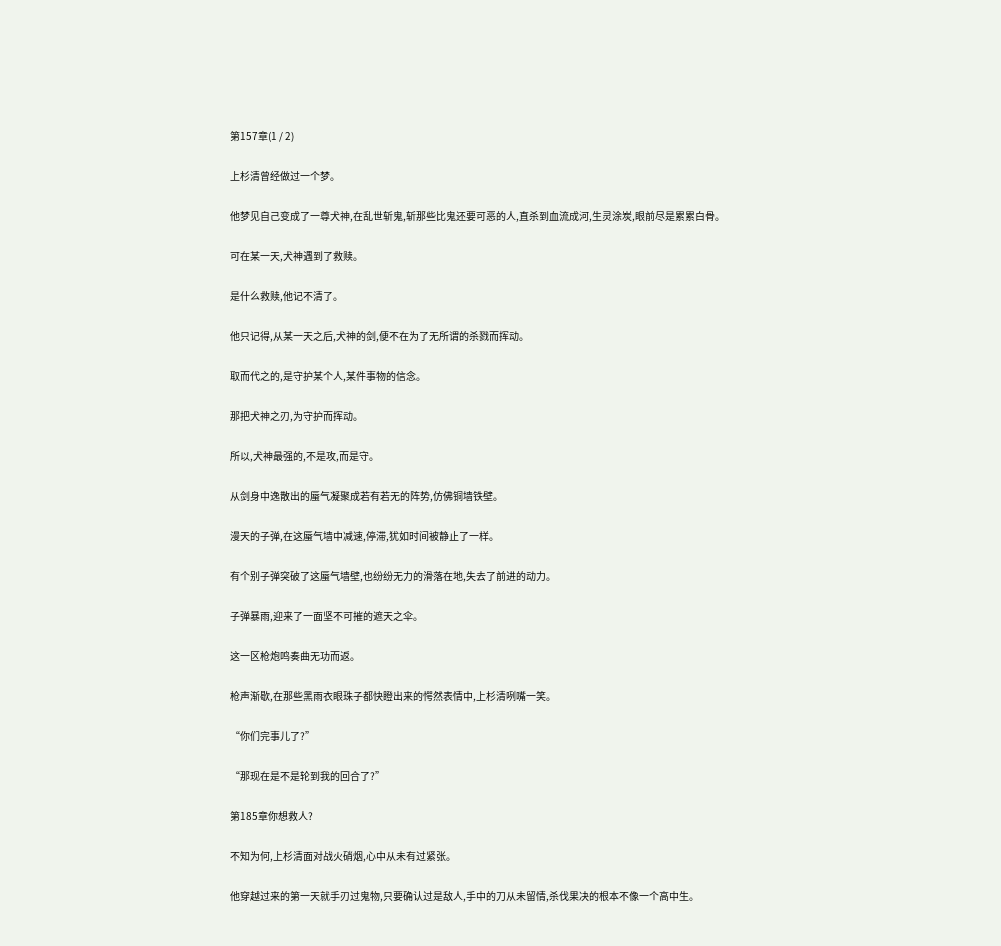第157章(1 / 2)

上杉清曾经做过一个梦。

他梦见自己变成了一尊犬神,在乱世斩鬼,斩那些比鬼还要可恶的人,直杀到血流成河,生灵涂炭,眼前尽是累累白骨。

可在某一天,犬神遇到了救赎。

是什么救赎,他记不清了。

他只记得,从某一天之后,犬神的剑,便不在为了无所谓的杀戮而挥动。

取而代之的,是守护某个人,某件事物的信念。

那把犬神之刃,为守护而挥动。

所以,犬神最强的,不是攻,而是守。

从剑身中逸散出的蜃气凝聚成若有若无的阵势,仿佛铜墙铁壁。

漫天的子弹,在这蜃气墙中减速,停滞,犹如时间被静止了一样。

有个别子弹突破了这蜃气墙壁,也纷纷无力的滑落在地,失去了前进的动力。

子弹暴雨,迎来了一面坚不可摧的遮天之伞。

这一区枪炮鸣奏曲无功而返。

枪声渐歇,在那些黑雨衣眼珠子都快瞪出来的愕然表情中,上杉清咧嘴一笑。

“你们完事儿了?”

“那现在是不是轮到我的回合了?”

第185章你想救人?

不知为何,上杉清面对战火硝烟,心中从未有过紧张。

他穿越过来的第一天就手刃过鬼物,只要确认过是敌人,手中的刀从未留情,杀伐果决的根本不像一个高中生。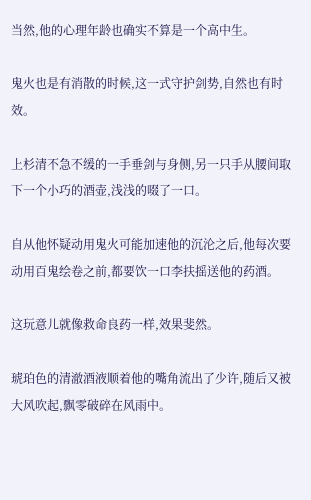当然,他的心理年龄也确实不算是一个高中生。

鬼火也是有消散的时候,这一式守护剑势,自然也有时效。

上杉清不急不缓的一手垂剑与身侧,另一只手从腰间取下一个小巧的酒壶,浅浅的啜了一口。

自从他怀疑动用鬼火可能加速他的沉沦之后,他每次要动用百鬼绘卷之前,都要饮一口李扶摇送他的药酒。

这玩意儿就像救命良药一样,效果斐然。

琥珀色的清澈酒液顺着他的嘴角流出了少许,随后又被大风吹起,飘零破碎在风雨中。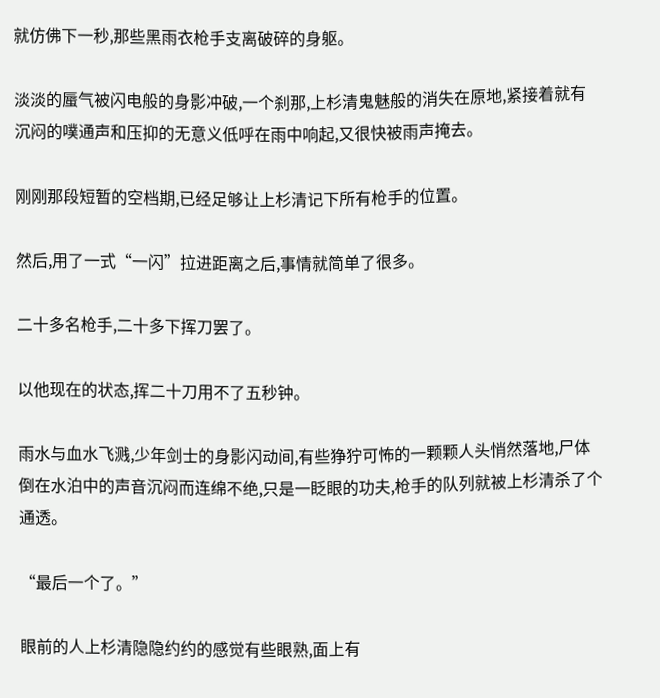就仿佛下一秒,那些黑雨衣枪手支离破碎的身躯。

淡淡的蜃气被闪电般的身影冲破,一个刹那,上杉清鬼魅般的消失在原地,紧接着就有沉闷的噗通声和压抑的无意义低呼在雨中响起,又很快被雨声掩去。

刚刚那段短暂的空档期,已经足够让上杉清记下所有枪手的位置。

然后,用了一式“一闪”拉进距离之后,事情就简单了很多。

二十多名枪手,二十多下挥刀罢了。

以他现在的状态,挥二十刀用不了五秒钟。

雨水与血水飞溅,少年剑士的身影闪动间,有些狰狞可怖的一颗颗人头悄然落地,尸体倒在水泊中的声音沉闷而连绵不绝,只是一眨眼的功夫,枪手的队列就被上杉清杀了个通透。

“最后一个了。”

眼前的人上杉清隐隐约约的感觉有些眼熟,面上有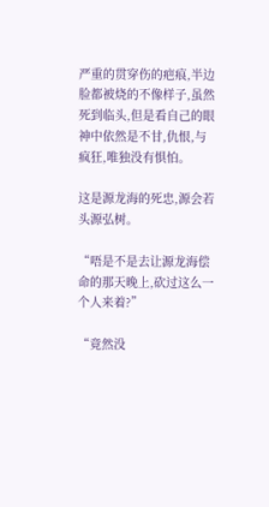严重的贯穿伤的疤痕,半边脸都被烧的不像样子,虽然死到临头,但是看自己的眼神中依然是不甘,仇恨,与疯狂,唯独没有惧怕。

这是源龙海的死忠,源会若头源弘树。

“唔是不是去让源龙海偿命的那天晚上,砍过这么一个人来着?”

“竟然没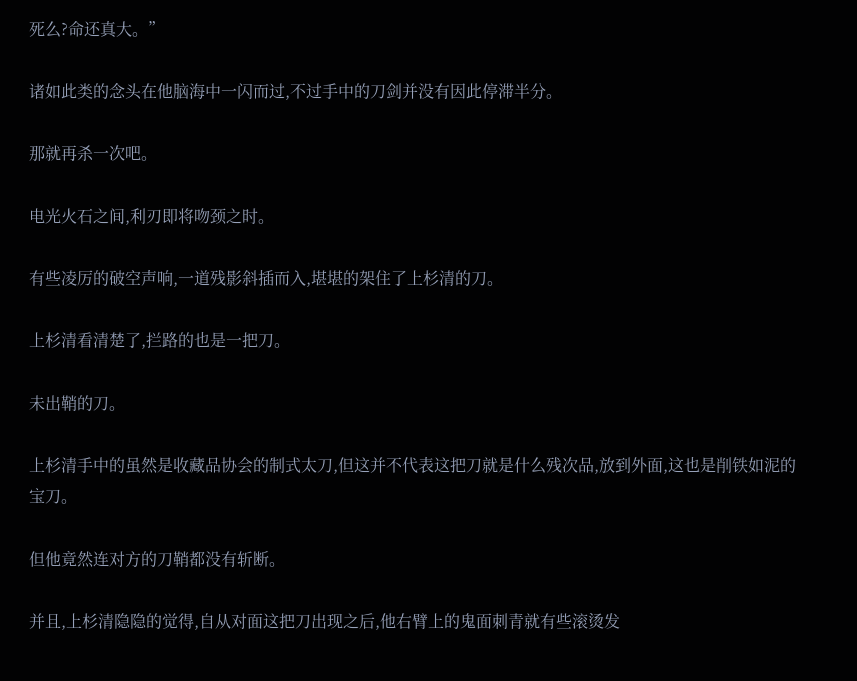死么?命还真大。”

诸如此类的念头在他脑海中一闪而过,不过手中的刀剑并没有因此停滞半分。

那就再杀一次吧。

电光火石之间,利刃即将吻颈之时。

有些凌厉的破空声响,一道残影斜插而入,堪堪的架住了上杉清的刀。

上杉清看清楚了,拦路的也是一把刀。

未出鞘的刀。

上杉清手中的虽然是收藏品协会的制式太刀,但这并不代表这把刀就是什么残次品,放到外面,这也是削铁如泥的宝刀。

但他竟然连对方的刀鞘都没有斩断。

并且,上杉清隐隐的觉得,自从对面这把刀出现之后,他右臂上的鬼面刺青就有些滚烫发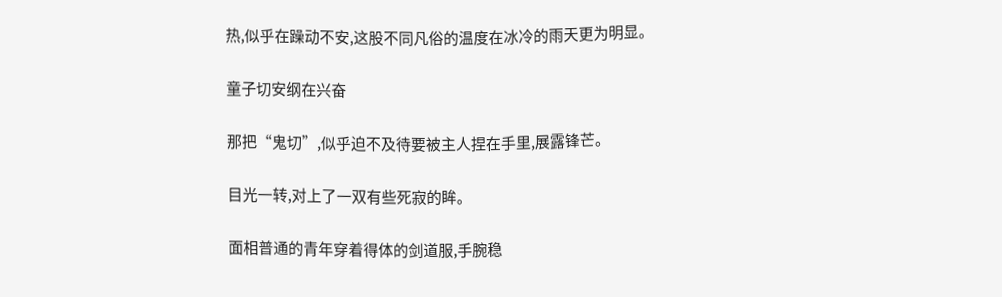热,似乎在躁动不安,这股不同凡俗的温度在冰冷的雨天更为明显。

童子切安纲在兴奋

那把“鬼切”,似乎迫不及待要被主人捏在手里,展露锋芒。

目光一转,对上了一双有些死寂的眸。

面相普通的青年穿着得体的剑道服,手腕稳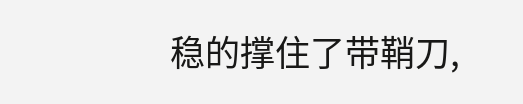稳的撑住了带鞘刀,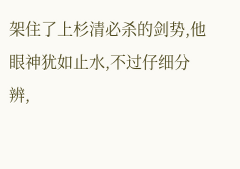架住了上杉清必杀的剑势,他眼神犹如止水,不过仔细分辨,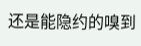还是能隐约的嗅到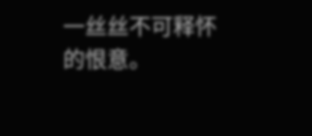一丝丝不可释怀的恨意。